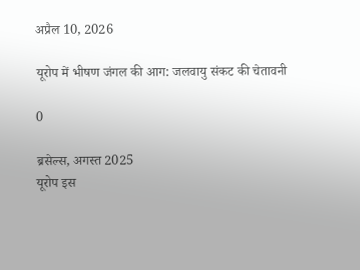अप्रैल 10, 2026

यूरोप में भीषण जंगल की आग: जलवायु संकट की चेतावनी

0

ब्रसेल्स, अगस्त 2025
यूरोप इस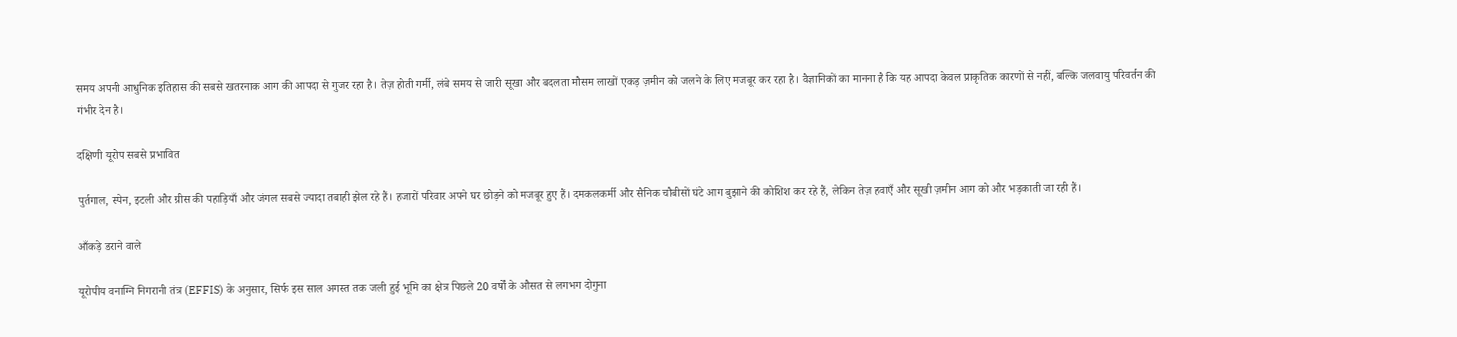समय अपनी आधुनिक इतिहास की सबसे खतरनाक आग की आपदा से गुजर रहा है। तेज़ होती गर्मी, लंबे समय से जारी सूखा और बदलता मौसम लाखों एकड़ ज़मीन को जलने के लिए मजबूर कर रहा है। वैज्ञानिकों का मानना है कि यह आपदा केवल प्राकृतिक कारणों से नहीं, बल्कि जलवायु परिवर्तन की गंभीर देन है।

दक्षिणी यूरोप सबसे प्रभावित

पुर्तगाल, स्पेन, इटली और ग्रीस की पहाड़ियाँ और जंगल सबसे ज्यादा तबाही झेल रहे हैं। हजारों परिवार अपने घर छोड़ने को मजबूर हुए हैं। दमकलकर्मी और सैनिक चौबीसों घंटे आग बुझाने की कोशिश कर रहे हैं, लेकिन तेज़ हवाएँ और सूखी ज़मीन आग को और भड़काती जा रही हैं।

आँकड़े डराने वाले

यूरोपीय वनाग्नि निगरानी तंत्र (EFFIS) के अनुसार, सिर्फ इस साल अगस्त तक जली हुई भूमि का क्षेत्र पिछले 20 वर्षों के औसत से लगभग दोगुना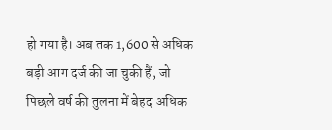हो गया है। अब तक 1,600 से अधिक बड़ी आग दर्ज की जा चुकी हैं, जो पिछले वर्ष की तुलना में बेहद अधिक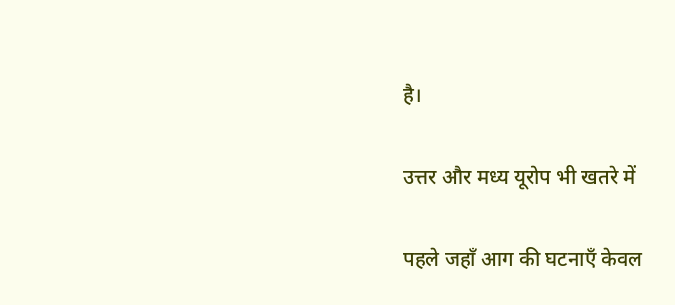है।

उत्तर और मध्य यूरोप भी खतरे में

पहले जहाँ आग की घटनाएँ केवल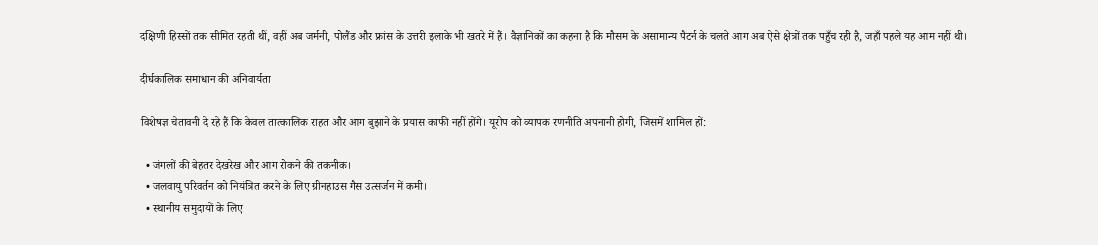दक्षिणी हिस्सों तक सीमित रहती थीं, वहीं अब जर्मनी, पोलैंड और फ्रांस के उत्तरी इलाके भी खतरे में हैं। वैज्ञानिकों का कहना है कि मौसम के असामान्य पैटर्न के चलते आग अब ऐसे क्षेत्रों तक पहुँच रही है, जहाँ पहले यह आम नहीं थी।

दीर्घकालिक समाधान की अनिवार्यता

विशेषज्ञ चेतावनी दे रहे हैं कि केवल तात्कालिक राहत और आग बुझाने के प्रयास काफी नहीं होंगे। यूरोप को व्यापक रणनीति अपनानी होगी, जिसमें शामिल हों:

  • जंगलों की बेहतर देखरेख और आग रोकने की तकनीक।
  • जलवायु परिवर्तन को नियंत्रित करने के लिए ग्रीनहाउस गैस उत्सर्जन में कमी।
  • स्थानीय समुदायों के लिए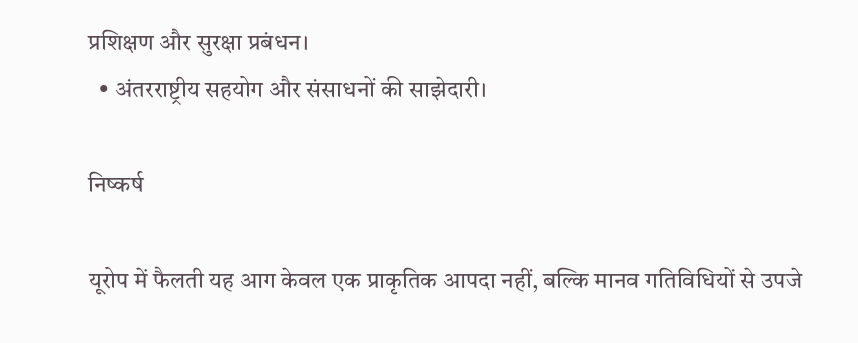प्रशिक्षण और सुरक्षा प्रबंधन।
  • अंतरराष्ट्रीय सहयोग और संसाधनों की साझेदारी।

निष्कर्ष

यूरोप में फैलती यह आग केवल एक प्राकृतिक आपदा नहीं, बल्कि मानव गतिविधियों से उपजे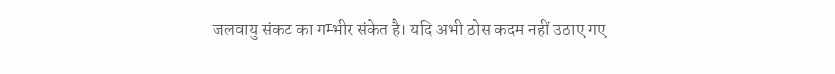जलवायु संकट का गम्भीर संकेत है। यदि अभी ठोस कदम नहीं उठाए गए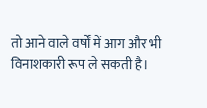तो आने वाले वर्षों में आग और भी विनाशकारी रूप ले सकती है।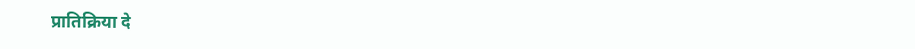प्रातिक्रिया दे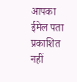आपका ईमेल पता प्रकाशित नहीं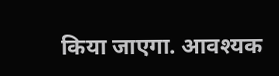किया जाएगा. आवश्यक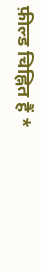फ़ील्ड चिह्नित हैं *